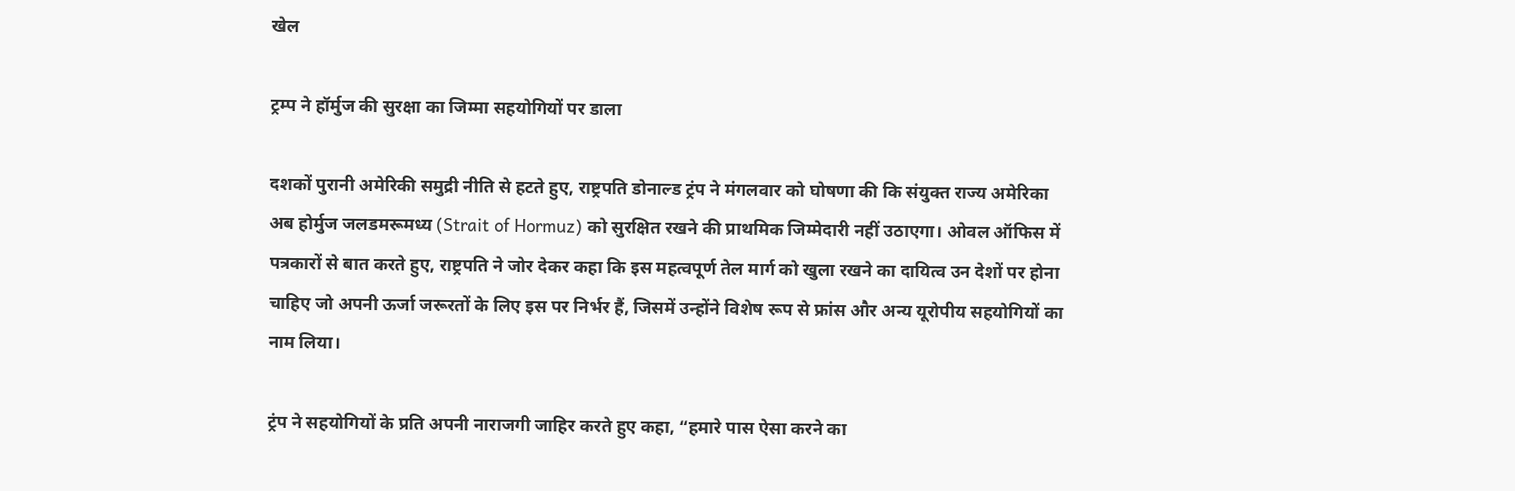खेल

ट्रम्प ने हॉर्मुज की सुरक्षा का जिम्मा सहयोगियों पर डाला

दशकों पुरानी अमेरिकी समुद्री नीति से हटते हुए, राष्ट्रपति डोनाल्ड ट्रंप ने मंगलवार को घोषणा की कि संयुक्त राज्य अमेरिका अब होर्मुज जलडमरूमध्य (Strait of Hormuz) को सुरक्षित रखने की प्राथमिक जिम्मेदारी नहीं उठाएगा। ओवल ऑफिस में पत्रकारों से बात करते हुए, राष्ट्रपति ने जोर देकर कहा कि इस महत्वपूर्ण तेल मार्ग को खुला रखने का दायित्व उन देशों पर होना चाहिए जो अपनी ऊर्जा जरूरतों के लिए इस पर निर्भर हैं, जिसमें उन्होंने विशेष रूप से फ्रांस और अन्य यूरोपीय सहयोगियों का नाम लिया।

ट्रंप ने सहयोगियों के प्रति अपनी नाराजगी जाहिर करते हुए कहा, “हमारे पास ऐसा करने का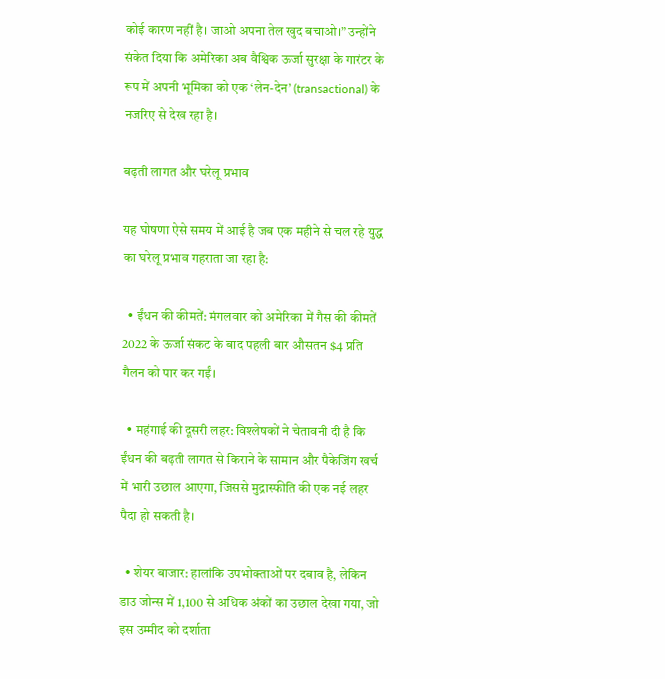कोई कारण नहीं है। जाओ अपना तेल खुद बचाओ।” उन्होंने संकेत दिया कि अमेरिका अब वैश्विक ऊर्जा सुरक्षा के गारंटर के रूप में अपनी भूमिका को एक ‘लेन-देन’ (transactional) के नजरिए से देख रहा है।

बढ़ती लागत और घरेलू प्रभाव

यह घोषणा ऐसे समय में आई है जब एक महीने से चल रहे युद्ध का घरेलू प्रभाव गहराता जा रहा है:

  • ईंधन की कीमतें: मंगलवार को अमेरिका में गैस की कीमतें 2022 के ऊर्जा संकट के बाद पहली बार औसतन $4 प्रति गैलन को पार कर गईं।

  • महंगाई की दूसरी लहर: विश्लेषकों ने चेतावनी दी है कि ईंधन की बढ़ती लागत से किराने के सामान और पैकेजिंग खर्च में भारी उछाल आएगा, जिससे मुद्रास्फीति की एक नई लहर पैदा हो सकती है।

  • शेयर बाजार: हालांकि उपभोक्ताओं पर दबाव है, लेकिन डाउ जोन्स में 1,100 से अधिक अंकों का उछाल देखा गया, जो इस उम्मीद को दर्शाता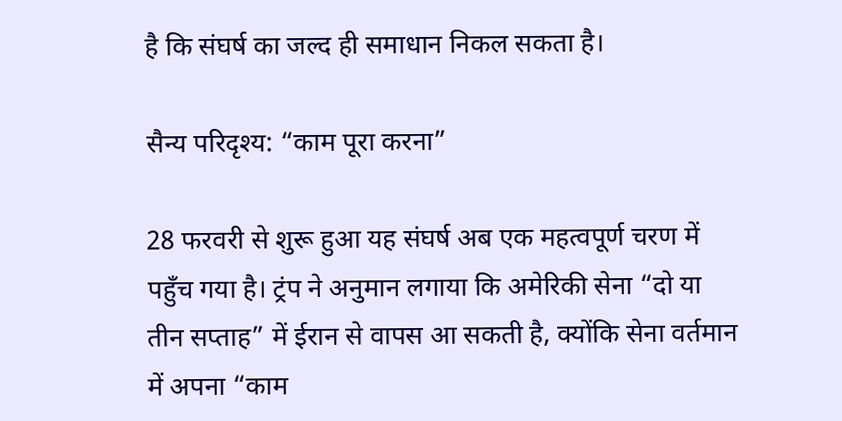है कि संघर्ष का जल्द ही समाधान निकल सकता है।

सैन्य परिदृश्य: “काम पूरा करना”

28 फरवरी से शुरू हुआ यह संघर्ष अब एक महत्वपूर्ण चरण में पहुँच गया है। ट्रंप ने अनुमान लगाया कि अमेरिकी सेना “दो या तीन सप्ताह” में ईरान से वापस आ सकती है, क्योंकि सेना वर्तमान में अपना “काम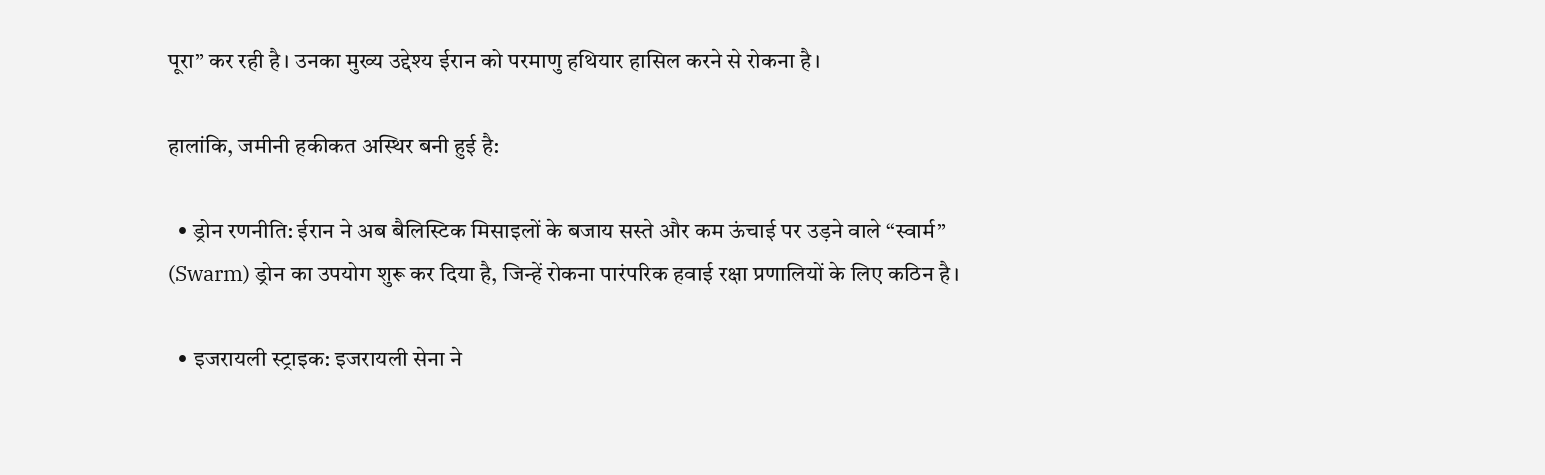पूरा” कर रही है। उनका मुख्य उद्देश्य ईरान को परमाणु हथियार हासिल करने से रोकना है।

हालांकि, जमीनी हकीकत अस्थिर बनी हुई है:

  • ड्रोन रणनीति: ईरान ने अब बैलिस्टिक मिसाइलों के बजाय सस्ते और कम ऊंचाई पर उड़ने वाले “स्वार्म” (Swarm) ड्रोन का उपयोग शुरू कर दिया है, जिन्हें रोकना पारंपरिक हवाई रक्षा प्रणालियों के लिए कठिन है।

  • इजरायली स्ट्राइक: इजरायली सेना ने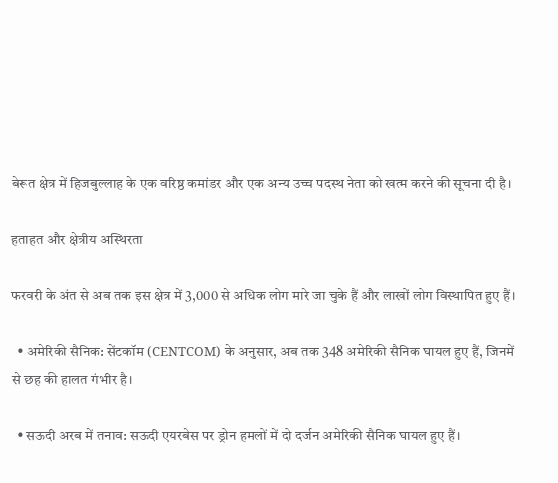बेरूत क्षेत्र में हिजबुल्लाह के एक वरिष्ठ कमांडर और एक अन्य उच्च पदस्थ नेता को खत्म करने की सूचना दी है।

हताहत और क्षेत्रीय अस्थिरता

फरवरी के अंत से अब तक इस क्षेत्र में 3,000 से अधिक लोग मारे जा चुके हैं और लाखों लोग विस्थापित हुए हैं।

  • अमेरिकी सैनिक: सेंटकॉम (CENTCOM) के अनुसार, अब तक 348 अमेरिकी सैनिक घायल हुए हैं, जिनमें से छह की हालत गंभीर है।

  • सऊदी अरब में तनाव: सऊदी एयरबेस पर ड्रोन हमलों में दो दर्जन अमेरिकी सैनिक घायल हुए हैं।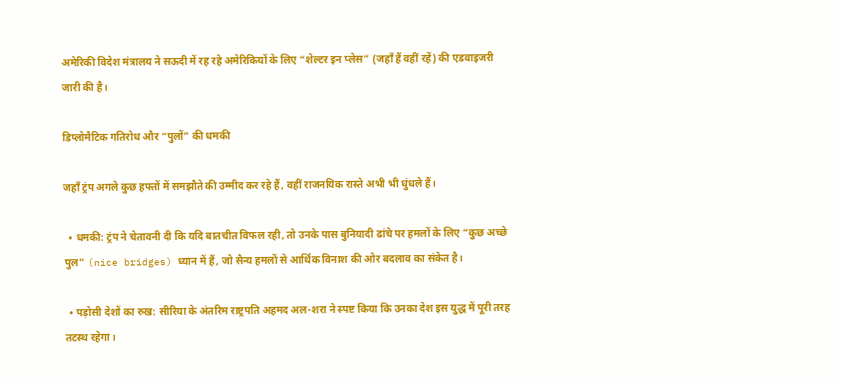अमेरिकी विदेश मंत्रालय ने सऊदी में रह रहे अमेरिकियों के लिए “शेल्टर इन प्लेस” (जहाँ हैं वहीं रहें) की एडवाइजरी जारी की है।

डिप्लोमैटिक गतिरोध और “पुलों” की धमकी

जहाँ ट्रंप अगले कुछ हफ्तों में समझौते की उम्मीद कर रहे हैं, वहीं राजनयिक रास्ते अभी भी धुंधले हैं।

  • धमकी: ट्रंप ने चेतावनी दी कि यदि बातचीत विफल रही, तो उनके पास बुनियादी ढांचे पर हमलों के लिए “कुछ अच्छे पुल” (nice bridges) ध्यान में हैं, जो सैन्य हमलों से आर्थिक विनाश की ओर बदलाव का संकेत है।

  • पड़ोसी देशों का रुख: सीरिया के अंतरिम राष्ट्रपति अहमद अल-शरा ने स्पष्ट किया कि उनका देश इस युद्ध में पूरी तरह तटस्थ रहेगा।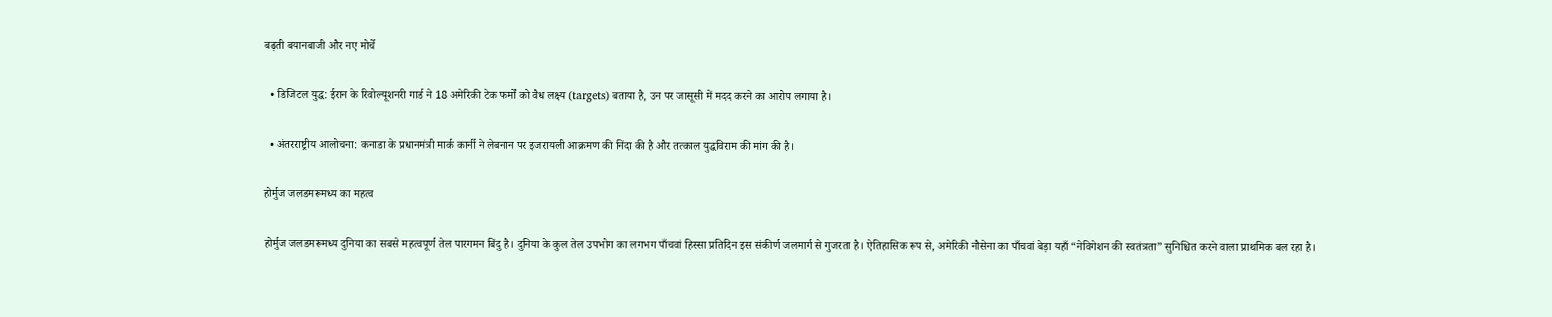बढ़ती बयानबाजी और नए मोर्चे

  • डिजिटल युद्ध: ईरान के रिवोल्यूशनरी गार्ड ने 18 अमेरिकी टेक फर्मों को वैध लक्ष्य (targets) बताया है, उन पर जासूसी में मदद करने का आरोप लगाया है।

  • अंतरराष्ट्रीय आलोचना: कनाडा के प्रधानमंत्री मार्क कार्नी ने लेबनान पर इजरायली आक्रमण की निंदा की है और तत्काल युद्धविराम की मांग की है।

होर्मुज जलडमरूमध्य का महत्व

होर्मुज जलडमरूमध्य दुनिया का सबसे महत्वपूर्ण तेल पारगमन बिंदु है। दुनिया के कुल तेल उपभोग का लगभग पाँचवां हिस्सा प्रतिदिन इस संकीर्ण जलमार्ग से गुजरता है। ऐतिहासिक रूप से, अमेरिकी नौसेना का पाँचवां बेड़ा यहाँ “नेविगेशन की स्वतंत्रता” सुनिश्चित करने वाला प्राथमिक बल रहा है।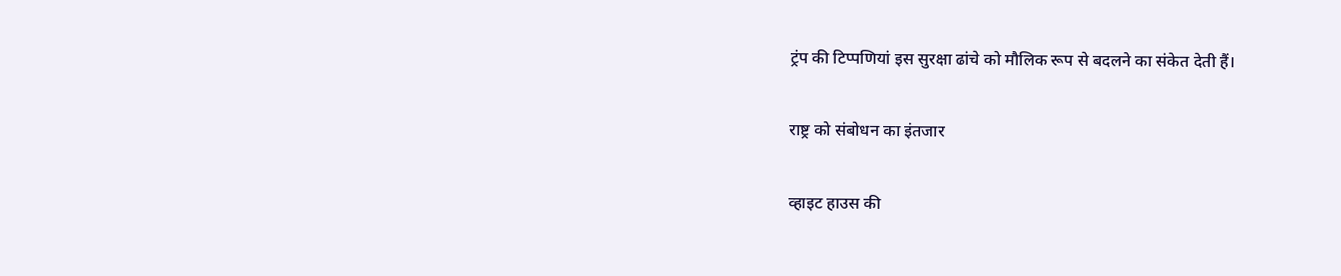ट्रंप की टिप्पणियां इस सुरक्षा ढांचे को मौलिक रूप से बदलने का संकेत देती हैं।

राष्ट्र को संबोधन का इंतजार

व्हाइट हाउस की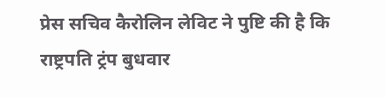प्रेस सचिव कैरोलिन लेविट ने पुष्टि की है कि राष्ट्रपति ट्रंप बुधवार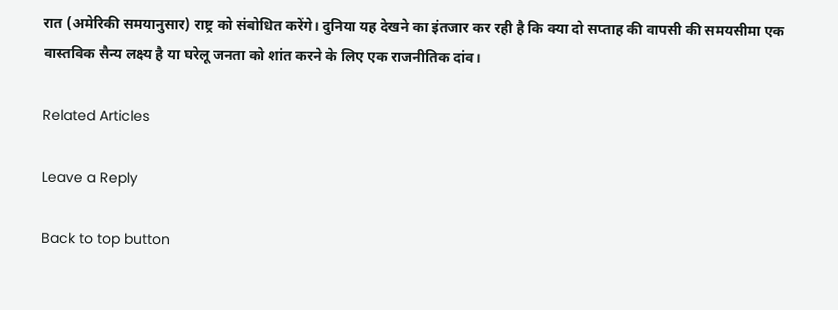रात (अमेरिकी समयानुसार) राष्ट्र को संबोधित करेंगे। दुनिया यह देखने का इंतजार कर रही है कि क्या दो सप्ताह की वापसी की समयसीमा एक वास्तविक सैन्य लक्ष्य है या घरेलू जनता को शांत करने के लिए एक राजनीतिक दांव।

Related Articles

Leave a Reply

Back to top button